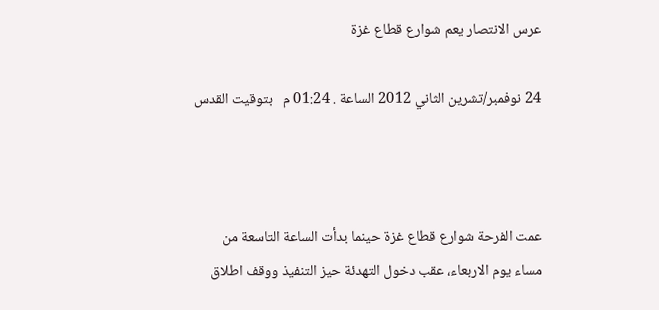عرس الانتصار يعم شوارع قطاع غزة

24 نوفمبر/تشرين الثاني 2012 الساعة . 01:24 م   بتوقيت القدس



عمت الفرحة شوارع قطاع غزة حينما بدأت الساعة التاسعة من مساء يوم الاربعاء، عقب دخول التهدئة حيز التنفيذ ووقف اطلاق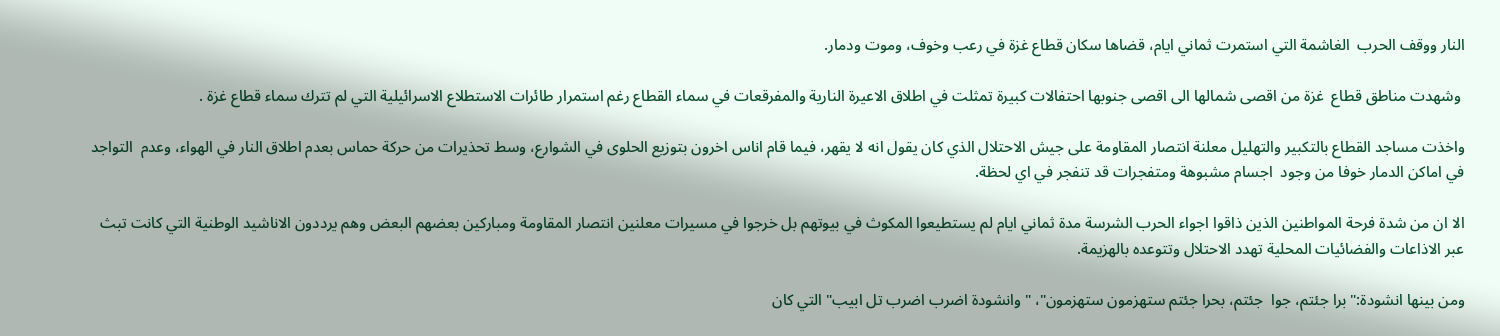النار ووقف الحرب  الغاشمة التي استمرت ثماني ايام، قضاها سكان قطاع غزة في رعب وخوف، وموت ودمار.

 وشهدت مناطق قطاع  غزة من اقصى شمالها الى اقصى جنوبها احتفالات كبيرة تمثلت في اطلاق الاعيرة النارية والمفرقعات في سماء القطاع رغم استمرار طائرات الاستطلاع الاسرائيلية التي لم تترك سماء قطاع غزة .

واخذت مساجد القطاع بالتكبير والتهليل معلنة انتصار المقاومة على جيش الاحتلال الذي كان يقول انه لا يقهر، فيما قام اناس اخرون بتوزيع الحلوى في الشوارع، وسط تحذيرات من حركة حماس بعدم اطلاق النار في الهواء، وعدم  التواجد في اماكن الدمار خوفا من وجود  اجسام مشبوهة ومتفجرات قد تنفجر في اي لحظة.

الا ان من شدة فرحة المواطنين الذين ذاقوا اجواء الحرب الشرسة مدة ثماني ايام لم يستطيعوا المكوث في بيوتهم بل خرجوا في مسيرات معلنين انتصار المقاومة ومباركين بعضهم البعض وهم يرددون الاناشيد الوطنية التي كانت تبث عبر الاذاعات والفضائيات المحلية تهدد الاحتلال وتتوعده بالهزيمة.

ومن بينها انشودة:" برا جئتم، جوا  جئتم، بحرا جئتم ستهزمون ستهزمون"، " وانشودة اضرب اضرب تل ابيب" التي كان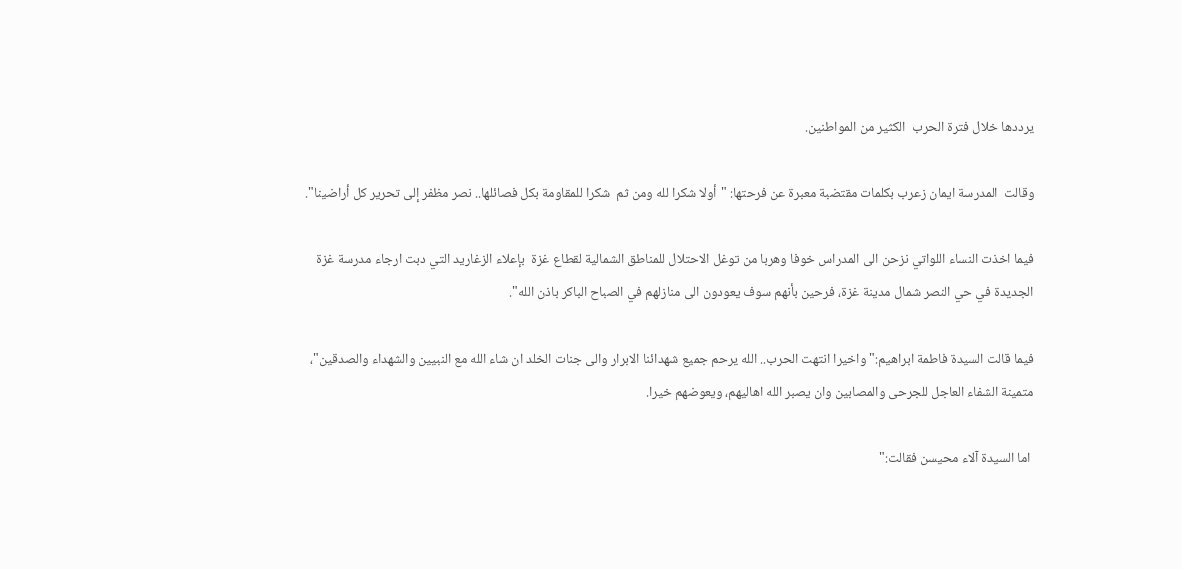يرددها خلال فترة الحرب  الكثير من المواطنين.

وقالت  المدرسة ايمان زعرب بكلمات مقتضبة معبرة عن فرحتها: "أولا شكرا لله ومن ثم  شكرا للمقاومة بكل فصائلها.. نصر مظفر إلى تحرير كل أراضينا".

فيما اخذت النساء اللواتي نزحن الى المدراس خوفا وهربا من توغل الاحتلال للمناطق الشمالية لقطاع غزة  بإعلاء الزغاريد التي دبت ارجاء مدرسة غزة الجديدة في حي النصر شمال مدينة غزة، فرحين بأنهم سوف يعودون الى منازلهم في الصباح الباكر باذن الله".

فيما قالت السيدة فاطمة ابراهيم:" واخيرا انتهت الحرب.. الله يرحم جميع شهدائنا الابرار والى جنات الخلد ان شاء الله مع النبيين والشهداء والصدقين"، متمينة الشفاء العاجل للجرحى والمصابين وان يصبر الله اهاليهم، ويعوضهم خيرا.

 اما السيدة آلاء محيسن فقالت:"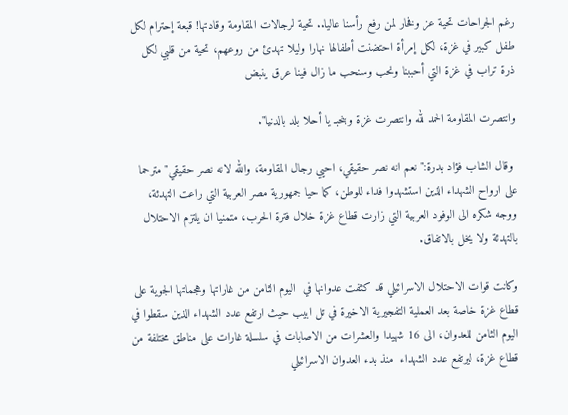رغم الجراحات تحية عز وفخار لمن رفع رأسنا عاليا.. تحية لرجالات المقاومة وقادتها! قبعة إحترام لكل طفل كبير في غزة، لكل إمرأة احتضنت أطفالها نهارا وليلا تهدئ من روعهم، تحية من قلبي لكل ذرة تراب في غزة التي أحببنا ونحب وسنحب ما زال فينا عرق ينبض

وانتصرت المقاومة الحمد لله وانتصرت غزة وبنحبـ يا أحلا بلد بالدنيا".

 وقال الشاب فؤاد بدرة:" نعم انه نصر حقيقي، احيي رجال المقاومة، والله لانه نصر حقيقي" مترحما على ارواح الشهداء الذين استشهدوا فداء للوطن، كما حيا جمهورية مصر العربية التي راعت التهدئة، ووجه شكره الى الوفود العربية التي زارت قطاع غزة خلال فترة الحرب، متمنيا ان يلتزم الاحتلال بالتهدئة ولا يخل بالاتفاق.

وكانت قوات الاحتلال الاسرائيلي قد كثفت عدوانها في  اليوم الثامن من غاراتها وهجماتها الجوية على قطاع غزة خاصة بعد العملية التفجيرية الاخيرة في تل ابيب حيث ارتفع عدد الشهداء الذين سقطوا في اليوم الثامن للعدوان، الى 16 شهيدا والعشرات من الاصابات في سلسلة غارات على مناطق مختلفة من قطاع غزة، ليرتفع عدد الشهداء  منذ بدء العدوان الاسرائيلي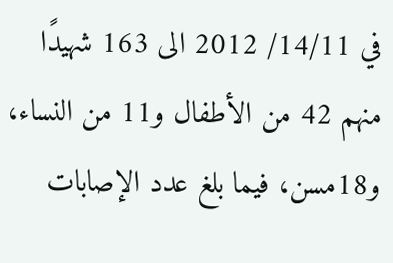في 14/11/ 2012 الى 163 شهيدًا منهم 42 من الأطفال و11 من النساء، و18مسن، فيما بلغ عدد الإصابات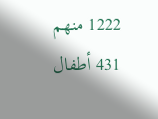1222 منهم 431 أطفال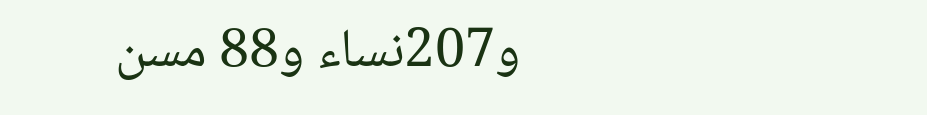و207نساء و88 مسن